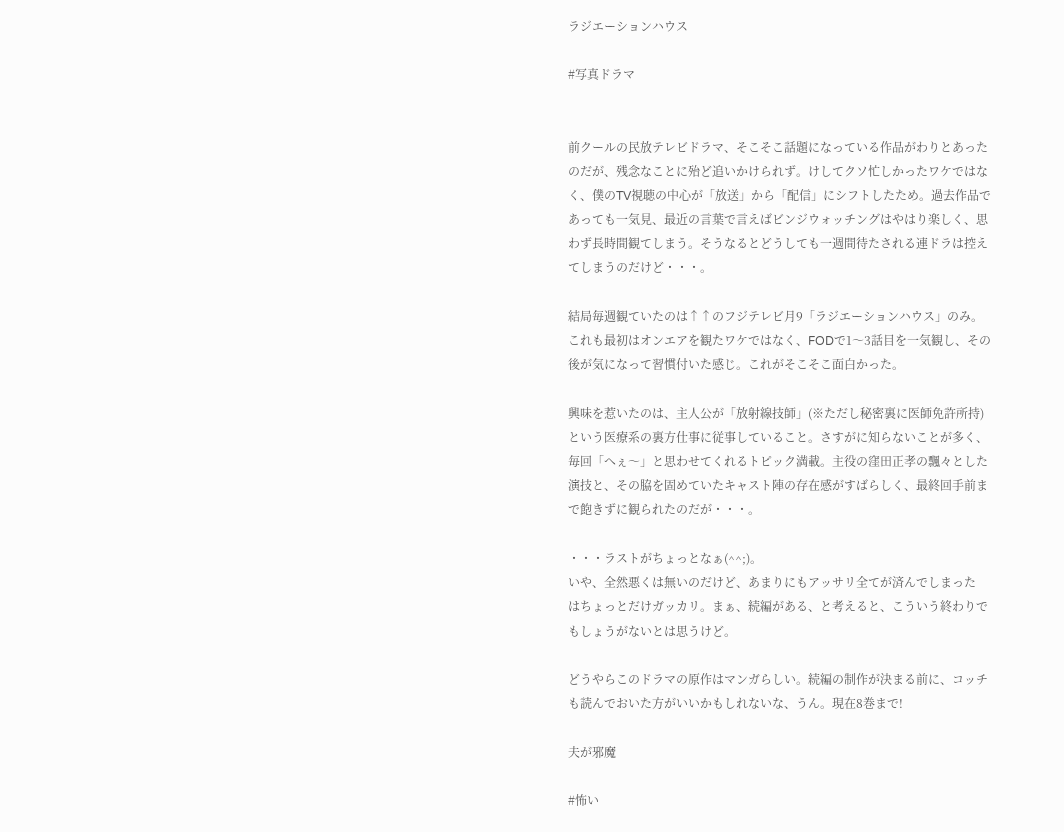ラジエーションハウス

#写真ドラマ


前クールの民放テレビドラマ、そこそこ話題になっている作品がわりとあった
のだが、残念なことに殆ど追いかけられず。けしてクソ忙しかったワケではな
く、僕のTV視聴の中心が「放送」から「配信」にシフトしたため。過去作品で
あっても一気見、最近の言葉で言えばビンジウォッチングはやはり楽しく、思
わず長時間観てしまう。そうなるとどうしても一週間待たされる連ドラは控え
てしまうのだけど・・・。

結局毎週観ていたのは↑↑のフジテレビ月9「ラジエーションハウス」のみ。
これも最初はオンエアを観たワケではなく、FODで1〜3話目を一気観し、その
後が気になって習慣付いた感じ。これがそこそこ面白かった。

興味を惹いたのは、主人公が「放射線技師」(※ただし秘密裏に医師免許所持)
という医療系の裏方仕事に従事していること。さすがに知らないことが多く、
毎回「へぇ〜」と思わせてくれるトピック満載。主役の窪田正孝の飄々とした
演技と、その脇を固めていたキャスト陣の存在感がすばらしく、最終回手前ま
で飽きずに観られたのだが・・・。

・・・ラストがちょっとなぁ(^^;)。
いや、全然悪くは無いのだけど、あまりにもアッサリ全てが済んでしまった
はちょっとだけガッカリ。まぁ、続編がある、と考えると、こういう終わりで
もしょうがないとは思うけど。

どうやらこのドラマの原作はマンガらしい。続編の制作が決まる前に、コッチ
も読んでおいた方がいいかもしれないな、うん。現在8巻まで!

夫が邪魔

#怖い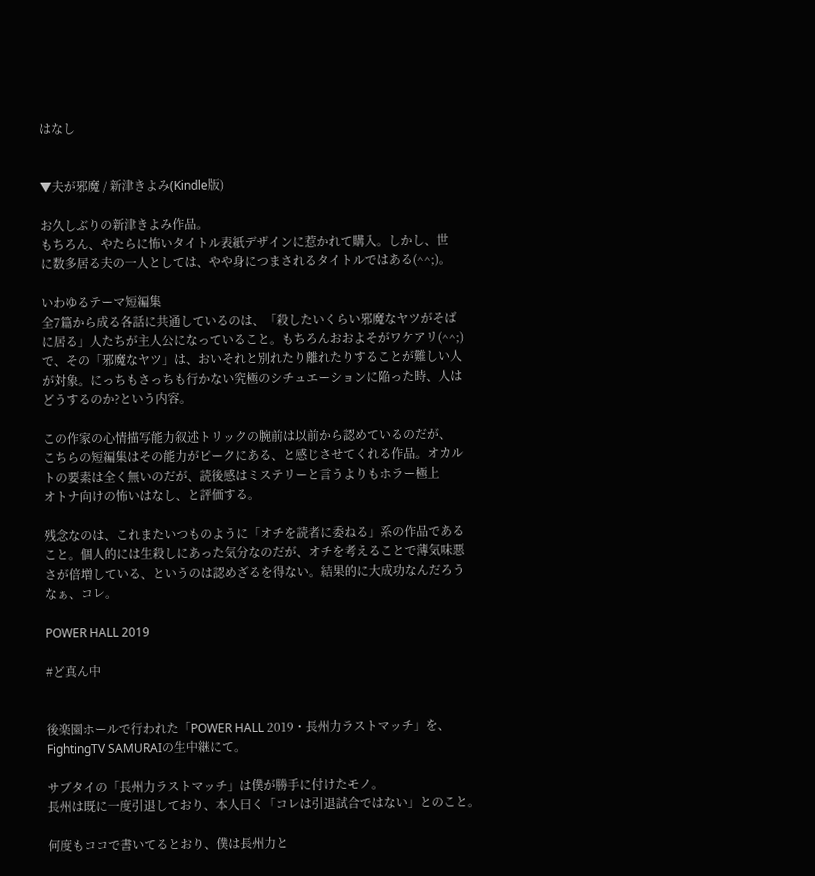はなし


▼夫が邪魔 / 新津きよみ(Kindle版)

お久しぶりの新津きよみ作品。
もちろん、やたらに怖いタイトル表紙デザインに惹かれて購入。しかし、世
に数多居る夫の一人としては、やや身につまされるタイトルではある(^^;)。

いわゆるテーマ短編集
全7篇から成る各話に共通しているのは、「殺したいくらい邪魔なヤツがそば
に居る」人たちが主人公になっていること。もちろんおおよそがワケアリ(^^;)
で、その「邪魔なヤツ」は、おいそれと別れたり離れたりすることが難しい人
が対象。にっちもさっちも行かない究極のシチュエーションに陥った時、人は
どうするのか?という内容。

この作家の心情描写能力叙述トリックの腕前は以前から認めているのだが、
こちらの短編集はその能力がピークにある、と感じさせてくれる作品。オカル
トの要素は全く無いのだが、読後感はミステリーと言うよりもホラー極上
オトナ向けの怖いはなし、と評価する。

残念なのは、これまたいつものように「オチを読者に委ねる」系の作品である
こと。個人的には生殺しにあった気分なのだが、オチを考えることで薄気味悪
さが倍増している、というのは認めざるを得ない。結果的に大成功なんだろう
なぁ、コレ。

POWER HALL 2019

#ど真ん中


後楽園ホールで行われた「POWER HALL 2019・長州力ラストマッチ」を、
FightingTV SAMURAIの生中継にて。

サブタイの「長州力ラストマッチ」は僕が勝手に付けたモノ。
長州は既に一度引退しており、本人曰く「コレは引退試合ではない」とのこと。

何度もココで書いてるとおり、僕は長州力と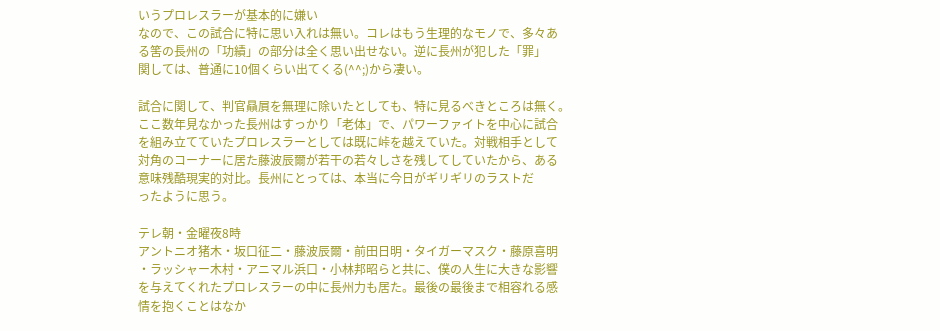いうプロレスラーが基本的に嫌い
なので、この試合に特に思い入れは無い。コレはもう生理的なモノで、多々あ
る筈の長州の「功績」の部分は全く思い出せない。逆に長州が犯した「罪」
関しては、普通に10個くらい出てくる(^^;)から凄い。

試合に関して、判官贔屓を無理に除いたとしても、特に見るべきところは無く。
ここ数年見なかった長州はすっかり「老体」で、パワーファイトを中心に試合
を組み立てていたプロレスラーとしては既に峠を越えていた。対戦相手として
対角のコーナーに居た藤波辰爾が若干の若々しさを残してしていたから、ある
意味残酷現実的対比。長州にとっては、本当に今日がギリギリのラストだ
ったように思う。

テレ朝・金曜夜8時
アントニオ猪木・坂口征二・藤波辰爾・前田日明・タイガーマスク・藤原喜明
・ラッシャー木村・アニマル浜口・小林邦昭らと共に、僕の人生に大きな影響
を与えてくれたプロレスラーの中に長州力も居た。最後の最後まで相容れる感
情を抱くことはなか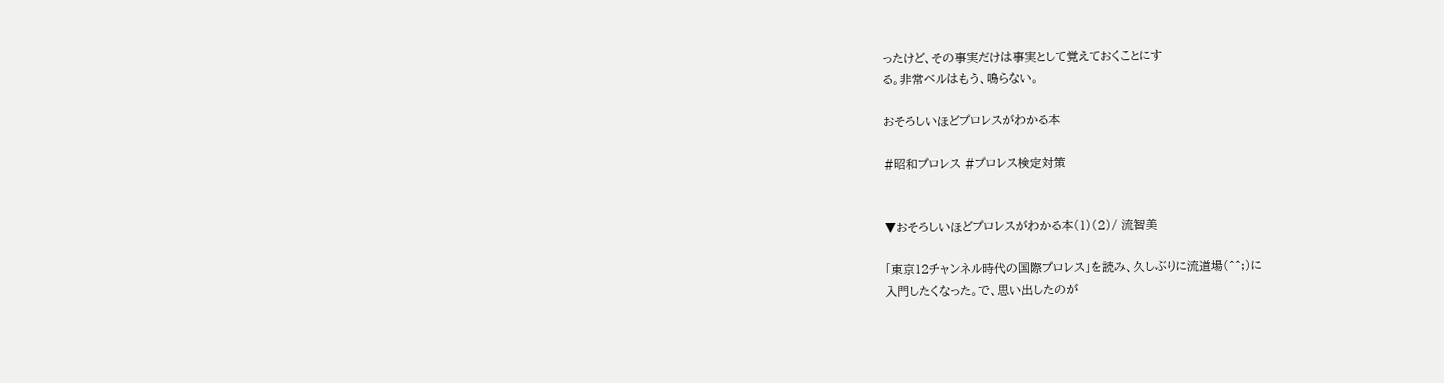ったけど、その事実だけは事実として覚えておくことにす
る。非常ベルはもう、鳴らない。

おそろしいほどプロレスがわかる本

#昭和プロレス #プロレス検定対策


▼おそろしいほどプロレスがわかる本(1)(2)/ 流智美

「東京12チャンネル時代の国際プロレス」を読み、久しぶりに流道場(^^;)に
入門したくなった。で、思い出したのが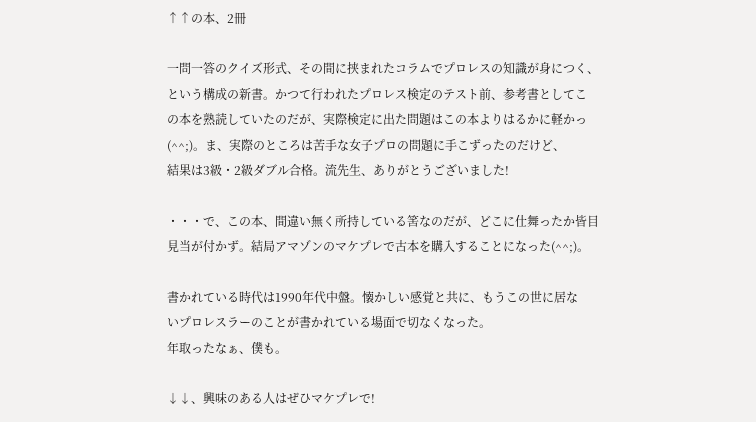↑↑の本、2冊

一問一答のクイズ形式、その間に挟まれたコラムでプロレスの知識が身につく、
という構成の新書。かつて行われたプロレス検定のテスト前、参考書としてこ
の本を熟読していたのだが、実際検定に出た問題はこの本よりはるかに軽かっ
(^^;)。ま、実際のところは苦手な女子プロの問題に手こずったのだけど、
結果は3級・2級ダブル合格。流先生、ありがとうございました!

・・・で、この本、間違い無く所持している筈なのだが、どこに仕舞ったか皆目
見当が付かず。結局アマゾンのマケプレで古本を購入することになった(^^;)。

書かれている時代は1990年代中盤。懐かしい感覚と共に、もうこの世に居な
いプロレスラーのことが書かれている場面で切なくなった。
年取ったなぁ、僕も。

↓↓、興味のある人はぜひマケプレで!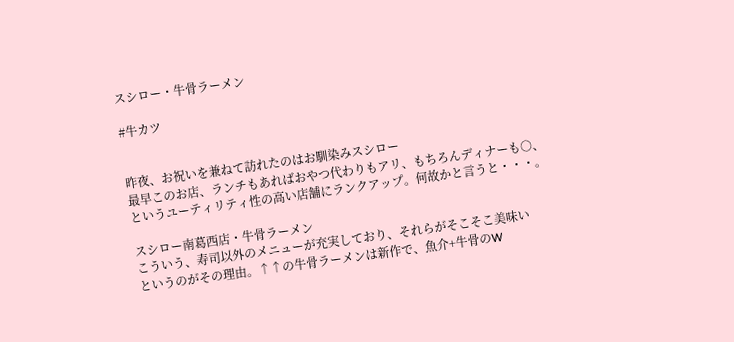スシロー・牛骨ラーメン

#牛カツ


昨夜、お祝いを兼ねて訪れたのはお馴染みスシロー
最早このお店、ランチもあればおやつ代わりもアリ、もちろんディナーも○、
というユーティリティ性の高い店舗にランクアップ。何故かと言うと・・・。

スシロー南葛西店・牛骨ラーメン
こういう、寿司以外のメニューが充実しており、それらがそこそこ美味い
というのがその理由。↑↑の牛骨ラーメンは新作で、魚介+牛骨のW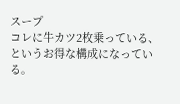スープ
コレに牛カツ2枚乗っている、というお得な構成になっている。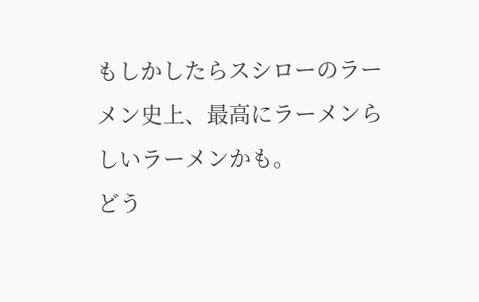もしかしたらスシローのラーメン史上、最高にラーメンらしいラーメンかも。
どう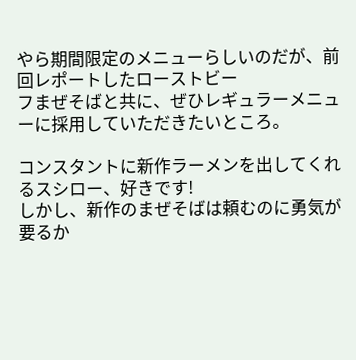やら期間限定のメニューらしいのだが、前回レポートしたローストビー
フまぜそばと共に、ぜひレギュラーメニューに採用していただきたいところ。

コンスタントに新作ラーメンを出してくれるスシロー、好きです!
しかし、新作のまぜそばは頼むのに勇気が要るか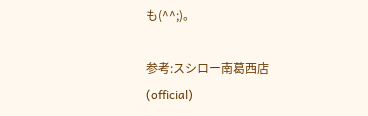も(^^;)。

参考:スシロー南葛西店(official)